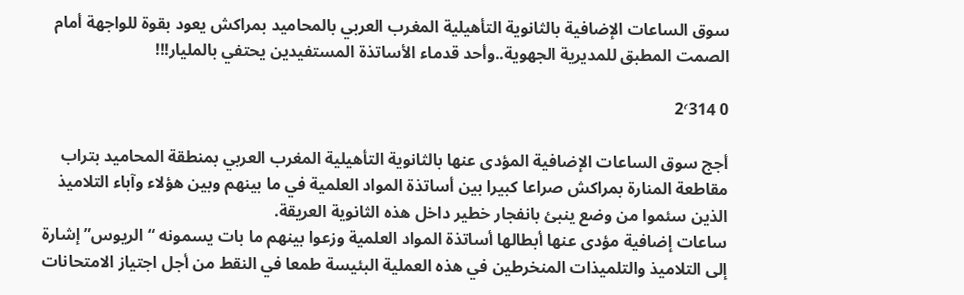سوق الساعات الإضافية بالثانوية التأهيلية المغرب العربي بالمحاميد بمراكش يعود بقوة للواجهة أمام الصمت المطبق للمديرية الجهوية..وأحد قدماء الأساتذة المستفيدين يحتفي بالمليار!!!

0 2٬314

أجج سوق الساعات الإضافية المؤدى عنها بالثانوية التأهيلية المغرب العربي بمنطقة المحاميد بتراب مقاطعة المنارة بمراكش صراعا كبيرا بين أساتذة المواد العلمية في ما بينهم وبين هؤلاء وآباء التلاميذ الذين سئموا من وضع ينبئ بانفجار خطير داخل هذه الثانوية العريقة.
ساعات إضافية مؤدى عنها أبطالها أساتذة المواد العلمية وزعوا بينهم ما بات يسمونه “الريوس” إشارة إلى التلاميذ والتلميذات المنخرطين في هذه العملية البئيسة طمعا في النقط من أجل اجتياز الامتحانات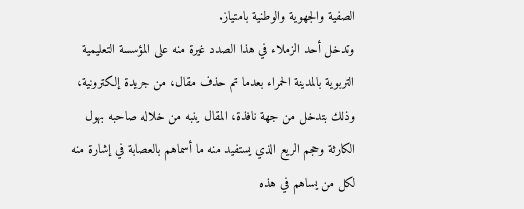الصفية والجهوية والوطنية بامتياز.
وتدخل أحد الزملاء في هذا الصدد غيرة منه على المؤسسة التعليمية التربوية بالمدينة الحمراء بعدما تم حذف مقال، من جريدة إلكترونية، وذلك بتدخل من جهة نافذة، المقال ينبه من خلاله صاحبه بهول الكارثة وحجم الريع الذي يستفيد منه ما أسماهم بالعصابة في إشارة منه لكل من يساهم في هذه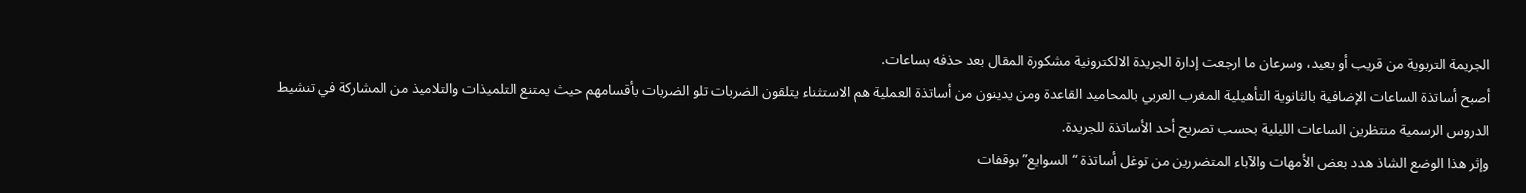الجريمة التربوية من قريب أو بعيد، وسرعان ما ارجعت إدارة الجريدة الالكترونية مشكورة المقال بعد حذفه بساعات.
أصبح أساتذة الساعات الإضافية بالثانوية التأهيلية المغرب العربي بالمحاميد القاعدة ومن يدينون من أساتذة العملية هم الاستثناء يتلقون الضربات تلو الضربات بأقسامهم حيث يمتنع التلميذات والتلاميذ من المشاركة في تنشيط الدروس الرسمية منتظرين الساعات الليلية بحسب تصريح أحد الأساتذة للجريدة.
وإثر هذا الوضع الشاذ هدد بعض الأمهات والآباء المتضررين من توغل أساتذة “السوايع” بوقفات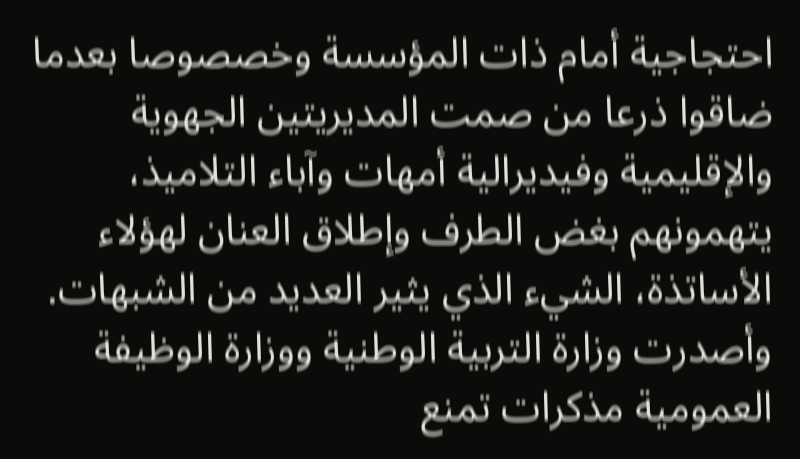احتجاجية أمام ذات المؤسسة وخصصوصا بعدما ضاقوا ذرعا من صمت المديريتين الجهوية والإقليمية وفيديرالية أمهات وآباء التلاميذ، يتهمونهم بغض الطرف وإطلاق العنان لهؤلاء الأساتذة، الشيء الذي يثير العديد من الشبهات.
وأصدرت وزارة التربية الوطنية ووزارة الوظيفة العمومية مذكرات تمنع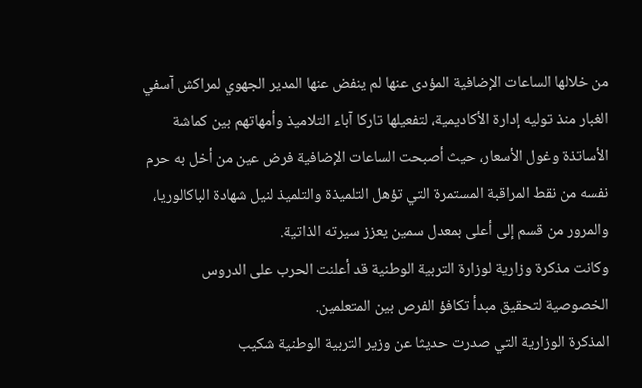من خلالها الساعات الإضافية المؤدى عنها لم ينفض عنها المدير الجهوي لمراكش آسفي الغبار منذ توليه إدارة الأكاديمية، لتفعيلها تاركا آباء التلاميذ وأمهاتهم بين كماشة الأساتذة وغول الأسعار، حيث أصبحت الساعات الإضافية فرض عين من أخل به حرم نفسه من نقط المراقبة المستمرة التي تؤهل التلميذة والتلميذ لنيل شهادة الباكالوريا، والمرور من قسم إلى أعلى بمعدل سمين يعزز سيرته الذاتية.
وكانت مذكرة وزارية لوزارة التربية الوطنية قد أعلنت الحرب على الدروس الخصوصية لتحقيق مبدأ تكافؤ الفرص بين المتعلمين.
المذكرة الوزارية التي صدرت حديثا عن وزير التربية الوطنية شكيب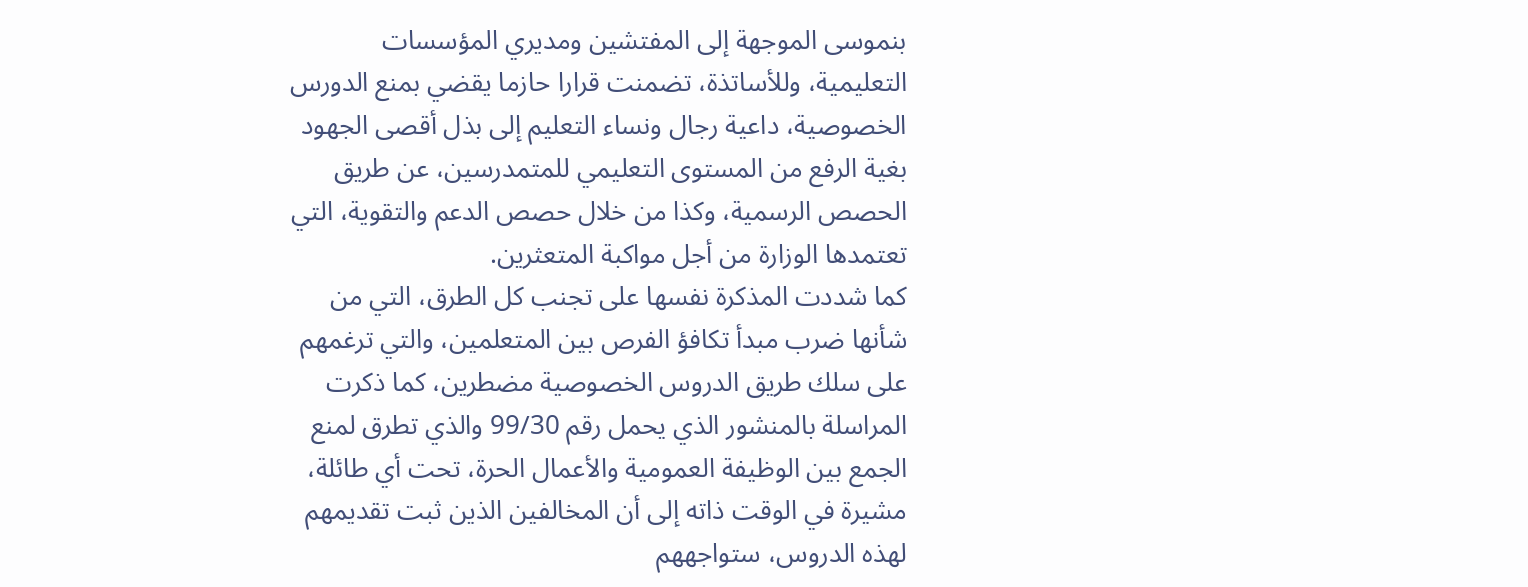بنموسى الموجهة إلى المفتشين ومديري المؤسسات التعليمية، وللأساتذة، تضمنت قرارا حازما يقضي بمنع الدورس الخصوصية، داعية رجال ونساء التعليم إلى بذل أقصى الجهود بغية الرفع من المستوى التعليمي للمتمدرسين، عن طريق الحصص الرسمية، وكذا من خلال حصص الدعم والتقوية، التي تعتمدها الوزارة من أجل مواكبة المتعثرين.
كما شددت المذكرة نفسها على تجنب كل الطرق، التي من شأنها ضرب مبدأ تكافؤ الفرص بين المتعلمين، والتي ترغمهم على سلك طريق الدروس الخصوصية مضطرين، كما ذكرت المراسلة بالمنشور الذي يحمل رقم 99/30 والذي تطرق لمنع الجمع بين الوظيفة العمومية والأعمال الحرة، تحت أي طائلة، مشيرة في الوقت ذاته إلى أن المخالفين الذين ثبت تقديمهم لهذه الدروس، ستواجههم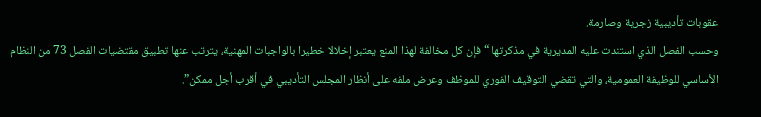عقوبات تأديبية زجرية وصارمة.
وحسب الفصل الذي استندت عليه المديرية في مذكرتها “فإن كل مخالفة لهذا المنع يعتبر إخلالا خطيرا بالواجبات المهنية، يترتب عنها تطبيق مقتضيات الفصل 73 من النظام الأساسي للوظيفة العمومية، والتي تقضي التوقيف الفوري للموظف وعرض ملفه على أنظار المجلس التأديبي في أقرب أجل ممكن”.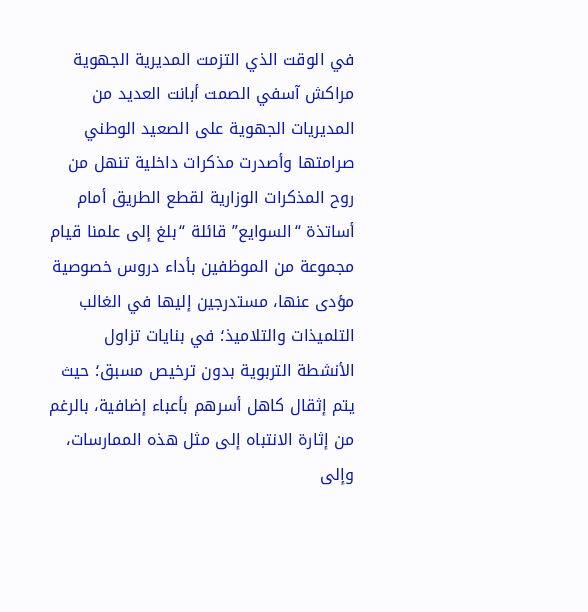في الوقت الذي التزمت المديرية الجهوية مراكش آسفي الصمت أبانت العديد من المديريات الجهوية على الصعيد الوطني صرامتها وأصدرت مذكرات داخلية تنهل من روح المذكرات الوزارية لقطع الطريق أمام أساتذة “السوايع” قائلة “بلغ إلى علمنا قيام مجموعة من الموظفين بأداء دروس خصوصية مؤدى عنها، مستدرجين إليها في الغالب التلميذات والتلاميذ؛ في بنايات تزاول الأنشطة التربوية بدون ترخيص مسبق؛ حيث يتم إثقال كاهل أسرهم بأعباء إضافية، بالرغم من إثارة الانتباه إلى مثل هذه الممارسات، وإلى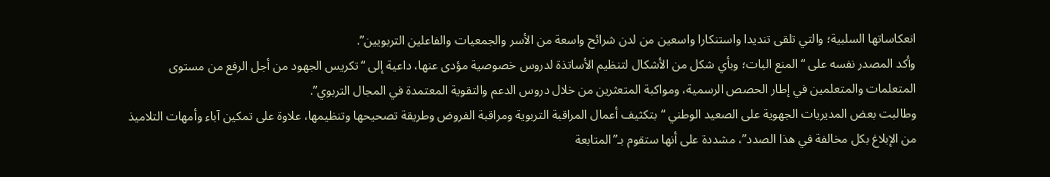انعكاساتها السلبية؛ والتي تلقى تنديدا واستنكارا واسعين من لدن شرائح واسعة من الأسر والجمعيات والفاعلين التربويين”.
وأكد المصدر نفسه على “المنع البات؛ وبأي شكل من الأشكال لتنظيم الأساتذة لدروس خصوصية مؤدى عنها، داعية إلى “تكريس الجهود من أجل الرفع من مستوى المتعلمات والمتعلمين في إطار الحصص الرسمية، ومواكبة المتعثرين من خلال دروس الدعم والتقوية المعتمدة في المجال التربوي”.
وطالبت بعض المديريات الجهوية على الصعيد الوطني “بتكثيف أعمال المراقبة التربوية ومراقبة الفروض وطريقة تصحيحها وتنظيمها، علاوة على تمكين آباء وأمهات التلاميذ من الإبلاغ بكل مخالفة في هذا الصدد”، مشددة على أنها ستقوم بـ”المتابعة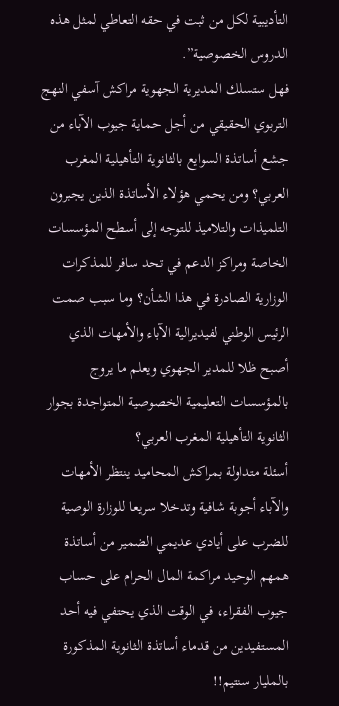التأديبية لكل من ثبت في حقه التعاطي لمثل هذه الدروس الخصوصية”.
فهل ستسلك المديرية الجهوية مراكش آسفي النهج التربوي الحقيقي من أجل حماية جيوب الآباء من جشع أساتذة السوايع بالثانوية التأهيلية المغرب العربي؟ ومن يحمي هؤلاء الأساتذة الذين يجبرون التلميذات والتلاميذ للتوجه إلى أسطح المؤسسات الخاصة ومراكز الدعم في تحد سافر للمذكرات الوزارية الصادرة في هذا الشأن؟ وما سبب صمت الرئيس الوطني لفيديرالية الآباء والأمهات الذي أصبح ظلا للمدير الجهوي ويعلم ما يروج بالمؤسسات التعليمية الخصوصية المتواجدة بجوار الثانوية التأهيلية المغرب العربي؟
أسئلة متداولة بمراكش المحاميد ينتظر الأمهات والآباء أجوبة شافية وتدخلا سريعا للوزارة الوصية للضرب على أيادي عديمي الضمير من أساتذة همهم الوحيد مراكمة المال الحرام على حساب جيوب الفقراء، في الوقت الذي يحتفي فيه أحد المستفيدين من قدماء أساتذة الثانوية المذكورة بالمليار سنتيم!!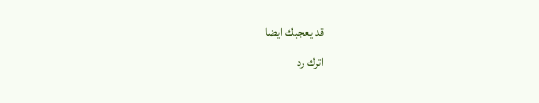قد يعجبك ايضا
اترك رد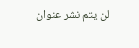لن يتم نشر عنوان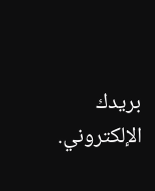بريدك الإلكتروني.